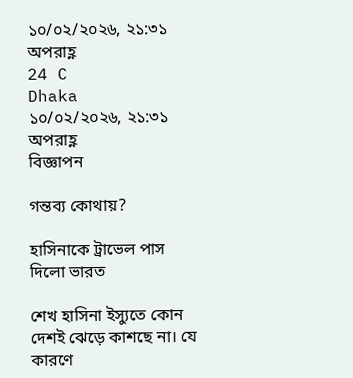১০/০২/২০২৬, ২১:৩১ অপরাহ্ণ
24 C
Dhaka
১০/০২/২০২৬, ২১:৩১ অপরাহ্ণ
বিজ্ঞাপন

গন্তব্য কোথায়?

হাসিনাকে ট্রাভেল পাস দিলো ভারত

শেখ হাসিনা ইস্যুতে কোন দেশই ঝেড়ে কাশছে না। যে কারণে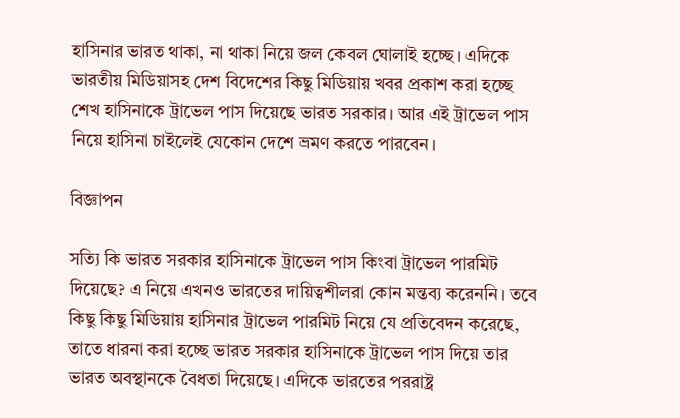হাসিনার ভারত থাকা, না থাকা নিয়ে জল কেবল ঘোলাই হচ্ছে। এদিকে ভারতীয় মিডিয়াসহ দেশ বিদেশের কিছু মিডিয়ায় খবর প্রকাশ করা হচ্ছে শেখ হাসিনাকে ট্রাভেল পাস দিয়েছে ভারত সরকার। আর এই ট্রাভেল পাস নিয়ে হাসিনা চাইলেই যেকোন দেশে ভ্রমণ করতে পারবেন।

বিজ্ঞাপন

সত্যি কি ভারত সরকার হাসিনাকে ট্রাভেল পাস কিংবা ট্রাভেল পারমিট দিয়েছে? এ নিয়ে এখনও ভারতের দায়িত্বশীলরা কোন মন্তব্য করেননি। তবে কিছু কিছু মিডিয়ায় হাসিনার ট্রাভেল পারমিট নিয়ে যে প্রতিবেদন করেছে, তাতে ধারনা করা হচ্ছে ভারত সরকার হাসিনাকে ট্রাভেল পাস দিয়ে তার ভারত অবস্থানকে বৈধতা দিয়েছে। এদিকে ভারতের পররাষ্ট্র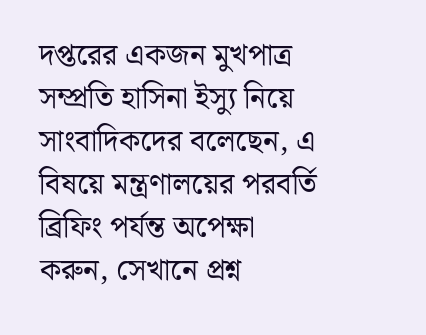দপ্তরের একজন মুখপাত্র সম্প্রতি হাসিনা ইস্যু নিয়ে সাংবাদিকদের বলেছেন, এ বিষয়ে মন্ত্রণালয়ের পরবর্তি ব্রিফিং পর্যন্ত অপেক্ষা করুন, সেখানে প্রশ্ন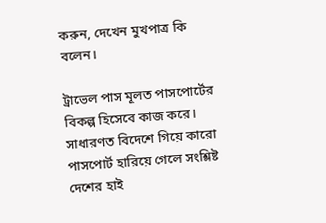করুন, দেখেন মুখপাত্র কি  বলেন।

ট্রাভেল পাস মূলত পাসপোর্টের বিকল্প হিসেবে কাজ করে। সাধারণত বিদেশে গিয়ে কারো পাসপোর্ট হারিয়ে গেলে সংশ্লিষ্ট দেশের হাই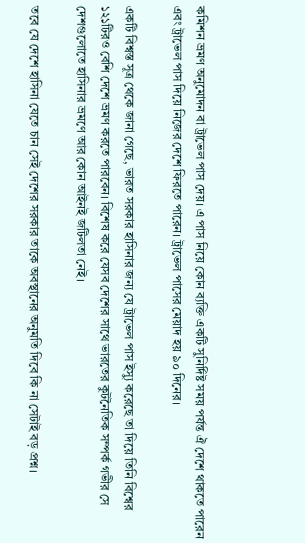কমিশন ভ্রমণ অনুমোদন বা ট্রাভেল পাস দেয়। এ পাস নিয়ে কোন ব্যক্তি একটি সুনির্দিষ্ট সময় পর্যন্ত ঐ দেশে থাকতে পারেন এবং ট্রাভেল পাস দিয়ে নিজের দেশে ফিরতে পারেন। ট্রাভেল পাসের মেয়াদ হয় ৯০ দিনের।

একটি বিশ্বস্ত সূত্র থেকে জানা গেছে, ভারত সরকার হাসিনার জন্য যে ট্রাভেল পাস ইস্যু করেছে তা দিয়ে তিনি বিশ্বের ১২১টিরও বেশি দেশে ভ্রমণ করতে পারবেন। বিশেষ করে যেসব দেশের সাথে ভারতের কুটনৈতিক সম্পর্ক গভীর সে দেশগুলোতে হাসিনার ভ্রমণে আর কোন আইনই জটিলতা নেই।

তবে যে দেশে হাসিনা যেতে চান সেই দেশের সরকার তাকে অবস্থানের অনুমতি দিবে কি না সেটাই বড় প্রশ্ন।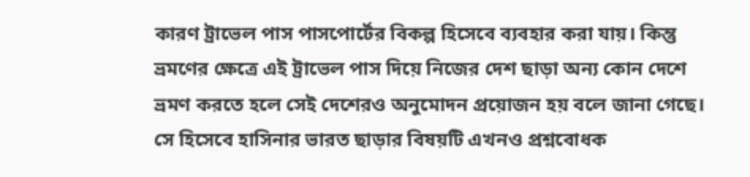কারণ ট্রাভেল পাস পাসপোর্টের বিকল্প হিসেবে ব্যবহার করা যায়। কিন্তু ভ্রমণের ক্ষেত্রে এই ট্রাভেল পাস দিয়ে নিজের দেশ ছাড়া অন্য কোন দেশে ভ্রমণ করতে হলে সেই দেশেরও অনুমোদন প্রয়োজন হয় বলে জানা গেছে। সে হিসেবে হাসিনার ভারত ছাড়ার বিষয়টি এখনও প্রশ্নবোধক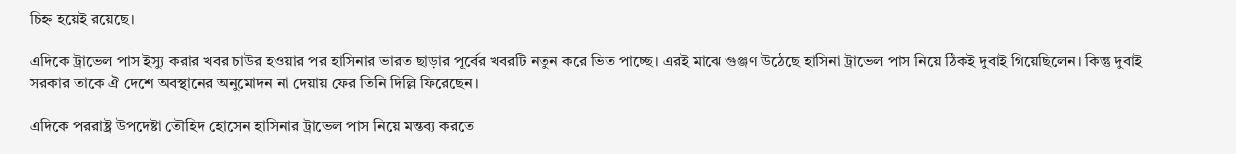চিহ্ন হয়েই রয়েছে।

এদিকে ট্রাভেল পাস ইস্যু করার খবর চাউর হওয়ার পর হাসিনার ভারত ছাড়ার পূর্বের খবরটি নতুন করে ভিত পাচ্ছে। এরই মাঝে গুঞ্জণ উঠেছে হাসিনা ট্রাভেল পাস নিয়ে ঠিকই দুবাই গিয়েছিলেন। কিন্তু দুবাই সরকার তাকে ঐ দেশে অবস্থানের অনুমোদন না দেয়ায় ফের তিনি দিল্লি ফিরেছেন।

এদিকে পররাষ্ট্র উপদেষ্টা তৌহিদ হোসেন হাসিনার ট্রাভেল পাস নিয়ে মন্তব্য করতে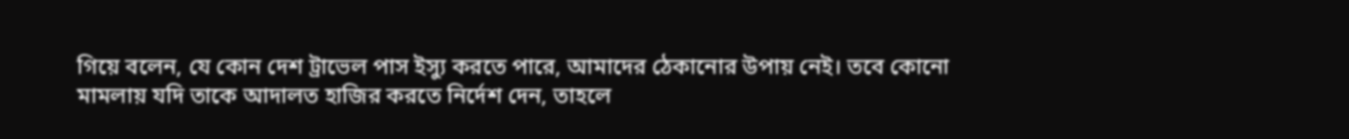গিয়ে বলেন, যে কোন দেশ ট্রাভেল পাস ইস্যু করতে পারে, আমাদের ঠেকানোর উপায় নেই। তবে কোনো মামলায় যদি তাকে আদালত হাজির করতে নির্দেশ দেন, তাহলে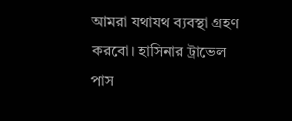আমরা যথাযথ ব্যবস্থা গ্রহণ করবো। হাসিনার ট্রাভেল পাস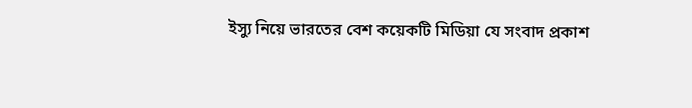ইস্যু নিয়ে ভারতের বেশ কয়েকটি মিডিয়া যে সংবাদ প্রকাশ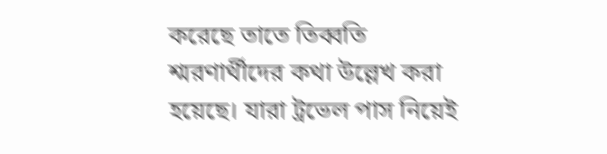করেছে তাতে তিব্বতি শ্মরণার্থীদের কথা উল্লেখ করা হয়েছে। যারা ট্রভেল পাস নিয়েই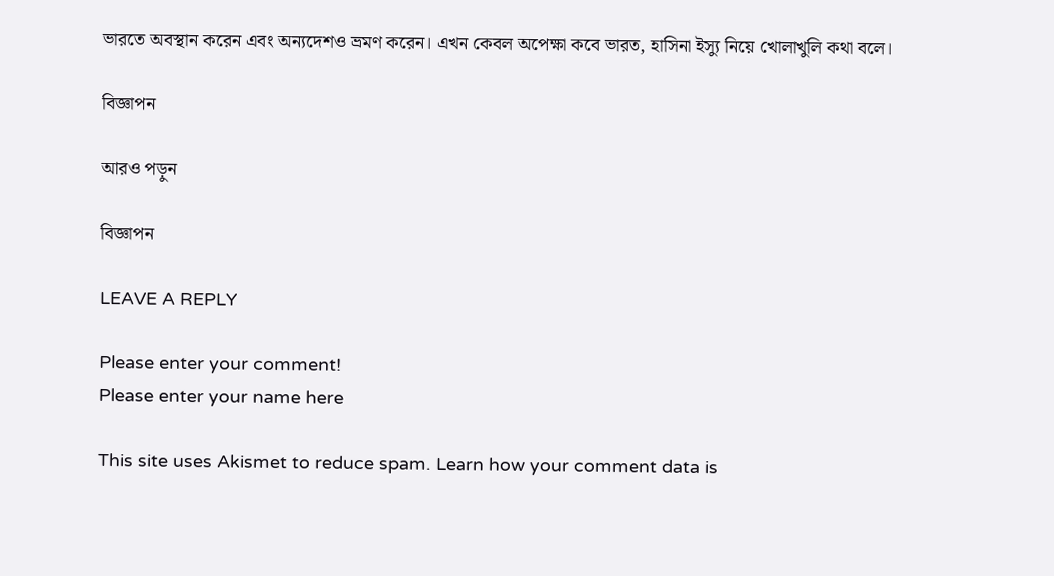ভারতে অবস্থান করেন এবং অন্যদেশও ভ্রমণ করেন। এখন কেবল অপেক্ষা কবে ভারত, হাসিনা ইস্যু নিয়ে খোলাখুলি কথা বলে।

বিজ্ঞাপন

আরও পড়ুন

বিজ্ঞাপন

LEAVE A REPLY

Please enter your comment!
Please enter your name here

This site uses Akismet to reduce spam. Learn how your comment data is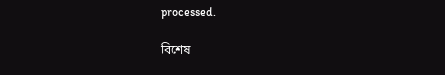processed.

বিশেষ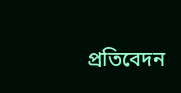প্রতিবেদন